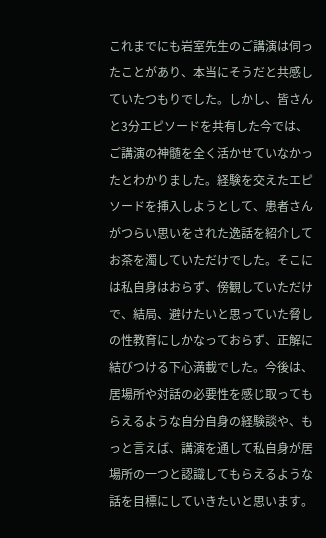これまでにも岩室先生のご講演は伺ったことがあり、本当にそうだと共感していたつもりでした。しかし、皆さんと3分エピソードを共有した今では、ご講演の神髄を全く活かせていなかったとわかりました。経験を交えたエピソードを挿入しようとして、患者さんがつらい思いをされた逸話を紹介してお茶を濁していただけでした。そこには私自身はおらず、傍観していただけで、結局、避けたいと思っていた脅しの性教育にしかなっておらず、正解に結びつける下心満載でした。今後は、居場所や対話の必要性を感じ取ってもらえるような自分自身の経験談や、もっと言えば、講演を通して私自身が居場所の一つと認識してもらえるような話を目標にしていきたいと思います。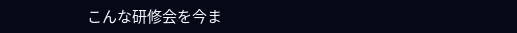こんな研修会を今ま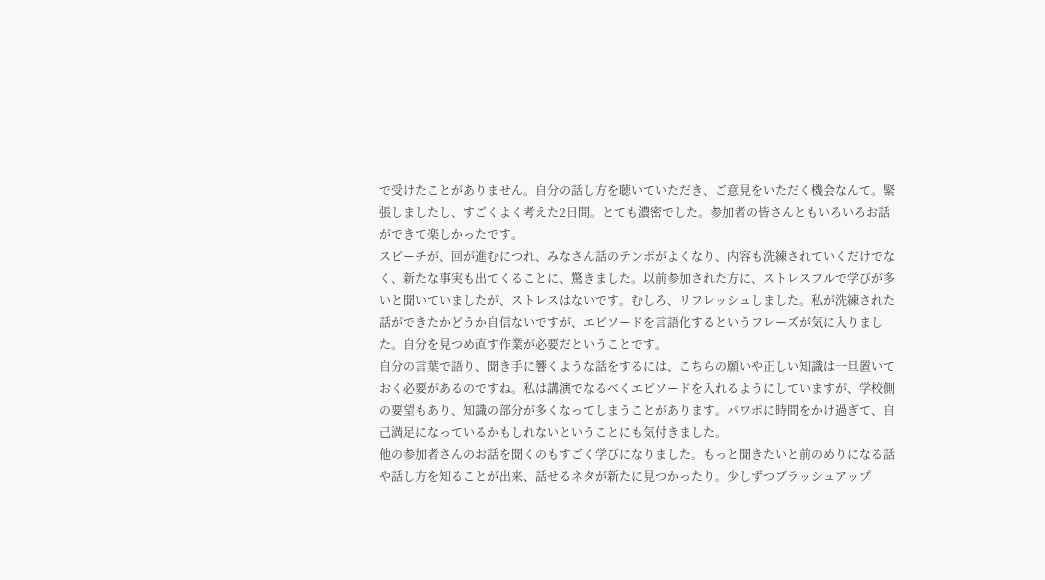で受けたことがありません。自分の話し方を聴いていただき、ご意見をいただく機会なんて。緊張しましたし、すごくよく考えた2日間。とても濃密でした。参加者の皆さんともいろいろお話ができて楽しかったです。
スピーチが、回が進むにつれ、みなさん話のテンポがよくなり、内容も洗練されていくだけでなく、新たな事実も出てくることに、驚きました。以前参加された方に、ストレスフルで学びが多いと聞いていましたが、ストレスはないです。むしろ、リフレッシュしました。私が洗練された話ができたかどうか自信ないですが、エピソードを言語化するというフレーズが気に入りました。自分を見つめ直す作業が必要だということです。
自分の言葉で語り、聞き手に響くような話をするには、こちらの願いや正しい知識は一旦置いておく必要があるのですね。私は講演でなるべくエピソードを入れるようにしていますが、学校側の要望もあり、知識の部分が多くなってしまうことがあります。パワポに時間をかけ過ぎて、自己満足になっているかもしれないということにも気付きました。
他の参加者さんのお話を聞くのもすごく学びになりました。もっと聞きたいと前のめりになる話や話し方を知ることが出来、話せるネタが新たに見つかったり。少しずつブラッシュアップ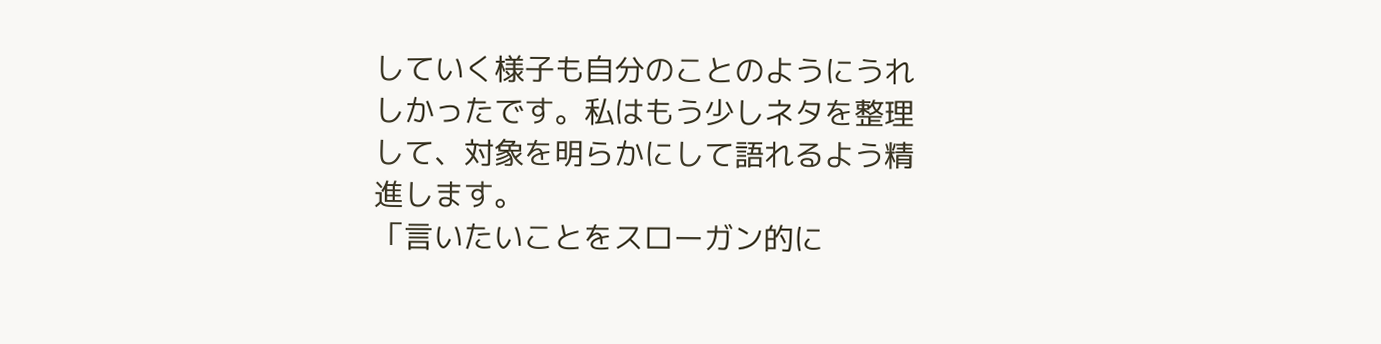していく様子も自分のことのようにうれしかったです。私はもう少しネタを整理して、対象を明らかにして語れるよう精進します。
「言いたいことをスローガン的に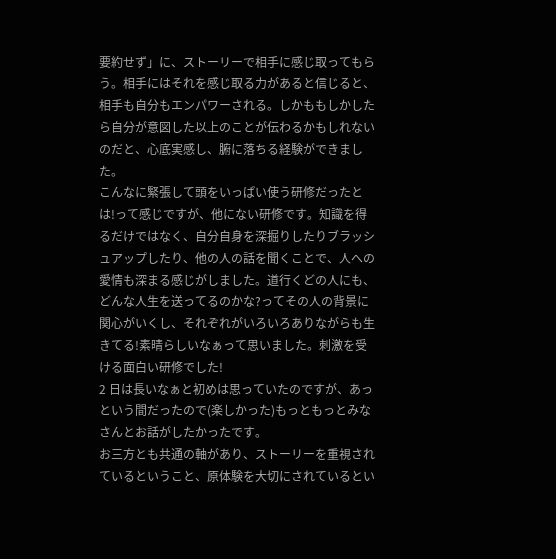要約せず」に、ストーリーで相手に感じ取ってもらう。相手にはそれを感じ取る力があると信じると、相手も自分もエンパワーされる。しかももしかしたら自分が意図した以上のことが伝わるかもしれないのだと、心底実感し、腑に落ちる経験ができました。
こんなに緊張して頭をいっぱい使う研修だったとは!って感じですが、他にない研修です。知識を得るだけではなく、自分自身を深掘りしたりブラッシュアップしたり、他の人の話を聞くことで、人への愛情も深まる感じがしました。道行くどの人にも、どんな人生を送ってるのかな?ってその人の背景に関心がいくし、それぞれがいろいろありながらも生きてる!素晴らしいなぁって思いました。刺激を受ける面白い研修でした!
2 ⽇は⻑いなぁと初めは思っていたのですが、あっという間だったので(楽しかった)もっともっとみなさんとお話がしたかったです。
お三方とも共通の軸があり、ストーリーを重視されているということ、原体験を大切にされているとい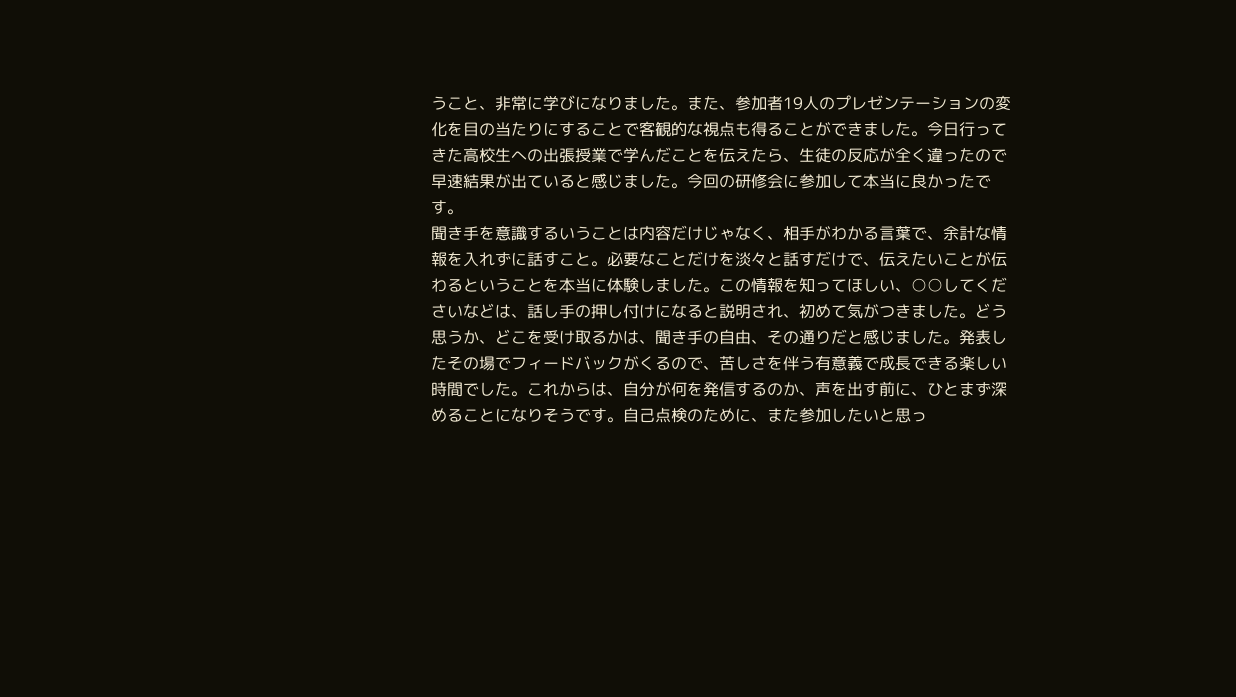うこと、非常に学びになりました。また、参加者19人のプレゼンテーションの変化を目の当たりにすることで客観的な視点も得ることができました。今日行ってきた高校生への出張授業で学んだことを伝えたら、生徒の反応が全く違ったので早速結果が出ていると感じました。今回の研修会に参加して本当に良かったです。
聞き手を意識するいうことは内容だけじゃなく、相手がわかる言葉で、余計な情報を入れずに話すこと。必要なことだけを淡々と話すだけで、伝えたいことが伝わるということを本当に体験しました。この情報を知ってほしい、○○してくださいなどは、話し手の押し付けになると説明され、初めて気がつきました。どう思うか、どこを受け取るかは、聞き手の自由、その通りだと感じました。発表したその場でフィードバックがくるので、苦しさを伴う有意義で成長できる楽しい時間でした。これからは、自分が何を発信するのか、声を出す前に、ひとまず深めることになりそうです。自己点検のために、また参加したいと思っ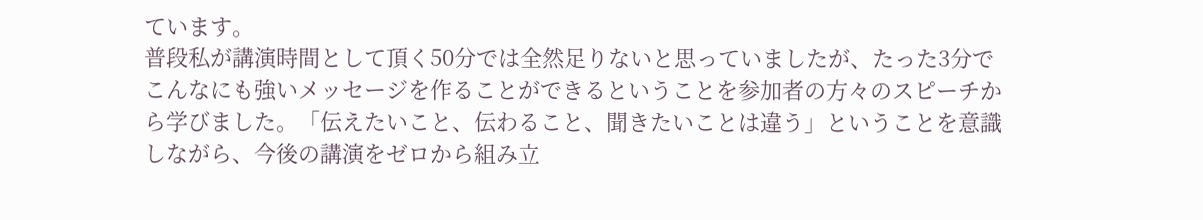ています。
普段私が講演時間として頂く50分では全然足りないと思っていましたが、たった3分でこんなにも強いメッセージを作ることができるということを参加者の方々のスピーチから学びました。「伝えたいこと、伝わること、聞きたいことは違う」ということを意識しながら、今後の講演をゼロから組み立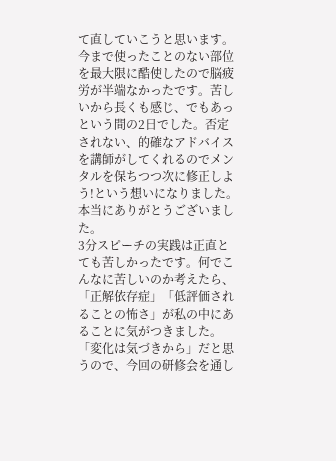て直していこうと思います。
今まで使ったことのない部位を最大限に酷使したので脳疲労が半端なかったです。苦しいから長くも感じ、でもあっという間の2日でした。否定されない、的確なアドバイスを講師がしてくれるのでメンタルを保ちつつ次に修正しよう!という想いになりました。本当にありがとうございました。
3分スピーチの実践は正直とても苦しかったです。何でこんなに苦しいのか考えたら、「正解依存症」「低評価されることの怖さ」が私の中にあることに気がつきました。「変化は気づきから」だと思うので、今回の研修会を通し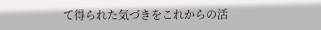て得られた気づきをこれからの活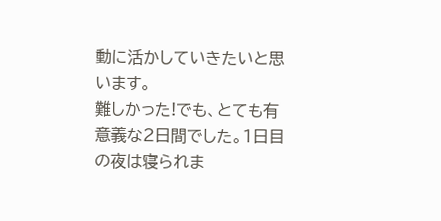動に活かしていきたいと思います。
難しかった!でも、とても有意義な2日間でした。1日目の夜は寝られま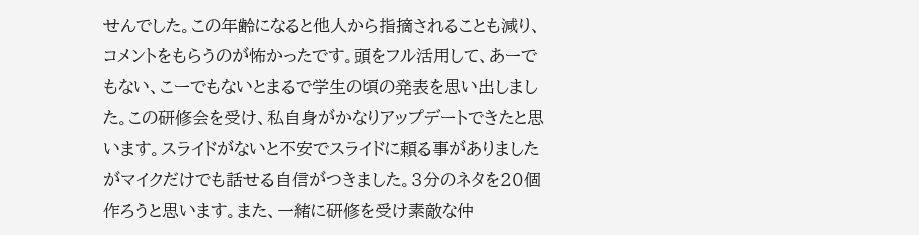せんでした。この年齢になると他人から指摘されることも減り、コメントをもらうのが怖かったです。頭をフル活用して、あーでもない、こーでもないとまるで学生の頃の発表を思い出しました。この研修会を受け、私自身がかなりアップデートできたと思います。スライドがないと不安でスライドに頼る事がありましたがマイクだけでも話せる自信がつきました。3分のネタを20個作ろうと思います。また、一緒に研修を受け素敵な仲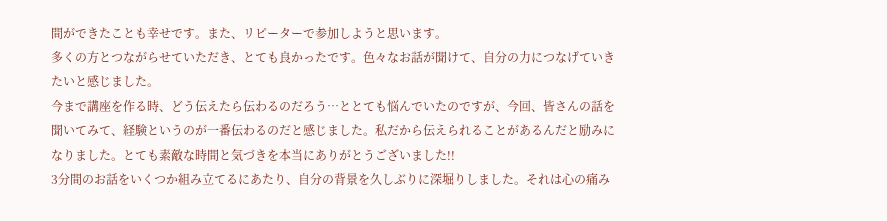間ができたことも幸せです。また、リピーターで参加しようと思います。
多くの⽅とつながらせていただき、とても良かったです。⾊々なお話が聞けて、⾃分の⼒につなげていきたいと感じました。
今まで講座を作る時、どう伝えたら伝わるのだろう…ととても悩んでいたのですが、今回、皆さんの話を聞いてみて、経験というのが⼀番伝わるのだと感じました。私だから伝えられることがあるんだと励みになりました。とても素敵な時間と気づきを本当にありがとうございました!!
3分間のお話をいくつか組み⽴てるにあたり、⾃分の背景を久しぶりに深堀りしました。それは⼼の痛み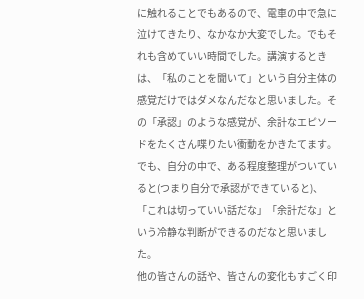に触れることでもあるので、電⾞の中で急に泣けてきたり、なかなか⼤変でした。でもそれも含めていい時間でした。講演するときは、「私のことを聞いて」という⾃分主体の感覚だけではダメなんだなと思いました。その「承認」のような感覚が、余計なエピソードをたくさん喋りたい衝動をかきたてます。でも、⾃分の中で、ある程度整理がついていると(つまり⾃分で承認ができていると)、「これは切っていい話だな」「余計だな」という冷静な判断ができるのだなと思いました。
他の皆さんの話や、皆さんの変化もすごく印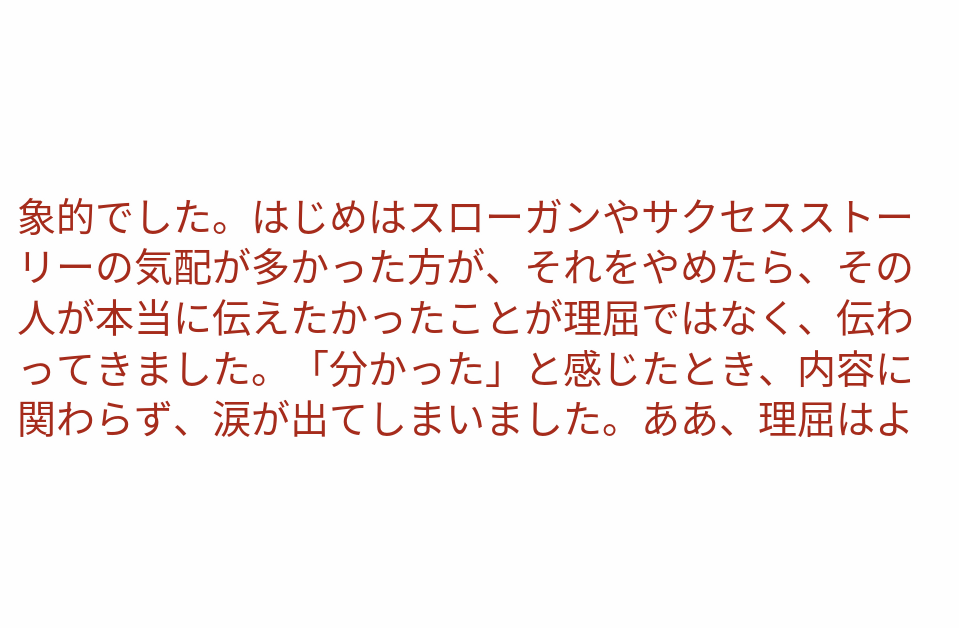象的でした。はじめはスローガンやサクセスストーリーの気配が多かった⽅が、それをやめたら、その⼈が本当に伝えたかったことが理屈ではなく、伝わってきました。「分かった」と感じたとき、内容に関わらず、涙が出てしまいました。ああ、理屈はよ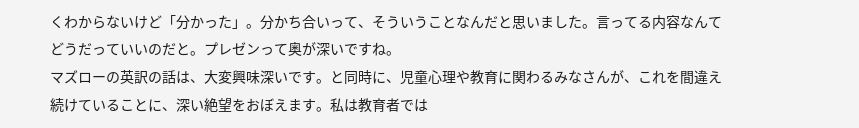くわからないけど「分かった」。分かち合いって、そういうことなんだと思いました。⾔ってる内容なんてどうだっていいのだと。プレゼンって奥が深いですね。
マズローの英訳の話は、⼤変興味深いです。と同時に、児童⼼理や教育に関わるみなさんが、これを間違え続けていることに、深い絶望をおぼえます。私は教育者では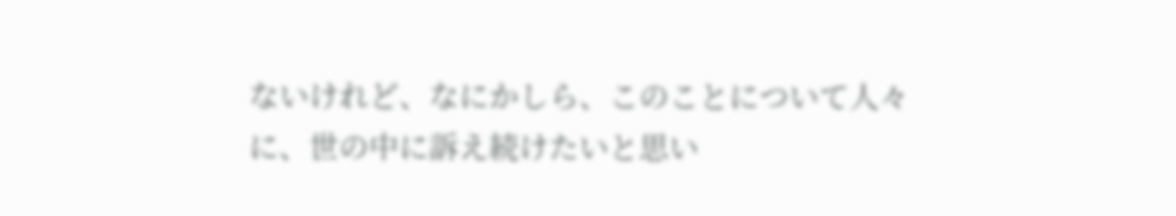ないけれど、なにかしら、このことについて⼈々に、世の中に訴え続けたいと思い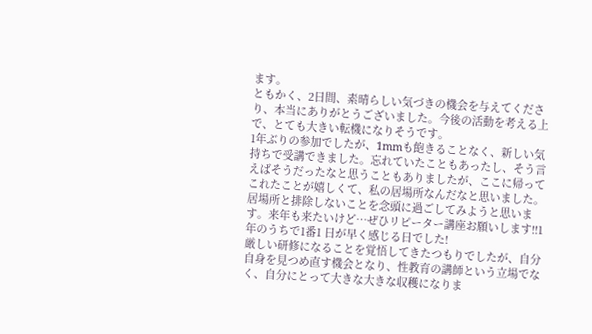ます。
ともかく、2⽇間、素晴らしい気づきの機会を与えてくださり、本当にありがとうございました。今後の活動を考える上で、とても⼤きい転機になりそうです。
1年ぶりの参加でしたが、1mmも飽きることなく、新しい気持ちで受講できました。忘れていたこともあったし、そう⾔えばそうだったなと思うこともありましたが、ここに帰ってこれたことが嬉しくて、私の居場所なんだなと思いました。居場所と排除しないことを念頭に過ごしてみようと思います。来年も来たいけど…ぜひリピーター講座お願いします!!1年のうちで1番1 ⽇が早く感じる⽇でした!
厳しい研修になることを覚悟してきたつもりでしたが、⾃分⾃⾝を⾒つめ直す機会となり、性教育の講師という⽴場でなく、⾃分にとって⼤きな⼤きな収穫になりま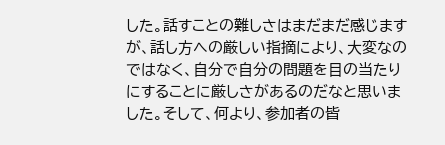した。話すことの難しさはまだまだ感じますが、話し⽅への厳しい指摘により、⼤変なのではなく、⾃分で⾃分の問題を⽬の当たりにすることに厳しさがあるのだなと思いました。そして、何より、参加者の皆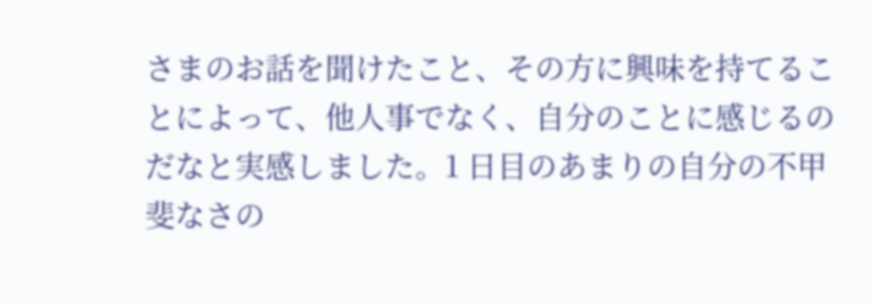さまのお話を聞けたこと、その⽅に興味を持てることによって、他⼈事でなく、⾃分のことに感じるのだなと実感しました。1 ⽇⽬のあまりの⾃分の不甲斐なさの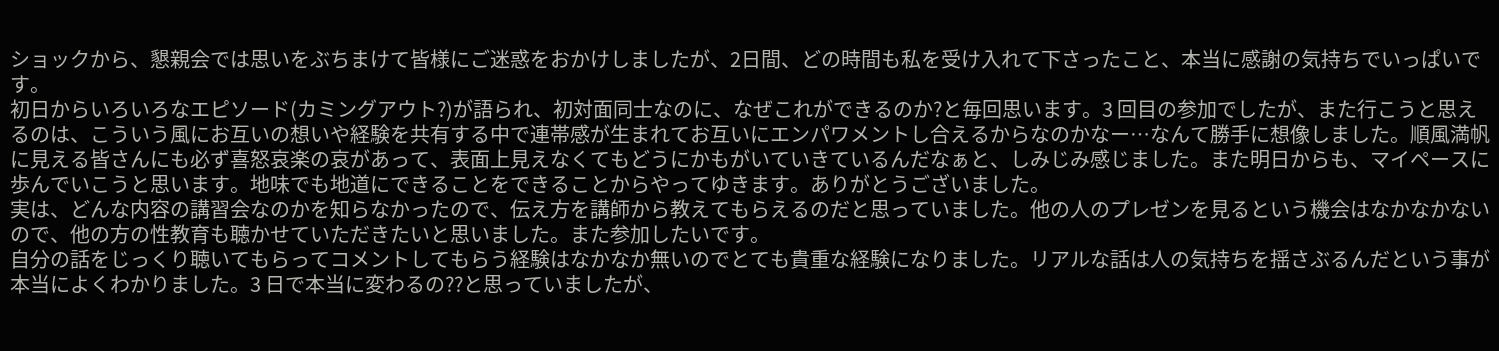ショックから、懇親会では思いをぶちまけて皆様にご迷惑をおかけしましたが、2⽇間、どの時間も私を受け⼊れて下さったこと、本当に感謝の気持ちでいっぱいです。
初⽇からいろいろなエピソード(カミングアウト?)が語られ、初対⾯同⼠なのに、なぜこれができるのか?と毎回思います。3 回⽬の参加でしたが、また⾏こうと思えるのは、こういう⾵にお互いの想いや経験を共有する中で連帯感が⽣まれてお互いにエンパワメントし合えるからなのかなー…なんて勝⼿に想像しました。順⾵満帆に⾒える皆さんにも必ず喜怒哀楽の哀があって、表⾯上⾒えなくてもどうにかもがいていきているんだなぁと、しみじみ感じました。また明⽇からも、マイペースに歩んでいこうと思います。地味でも地道にできることをできることからやってゆきます。ありがとうございました。
実は、どんな内容の講習会なのかを知らなかったので、伝え⽅を講師から教えてもらえるのだと思っていました。他の⼈のプレゼンを⾒るという機会はなかなかないので、他の⽅の性教育も聴かせていただきたいと思いました。また参加したいです。
⾃分の話をじっくり聴いてもらってコメントしてもらう経験はなかなか無いのでとても貴重な経験になりました。リアルな話は⼈の気持ちを揺さぶるんだという事が本当によくわかりました。3 ⽇で本当に変わるの??と思っていましたが、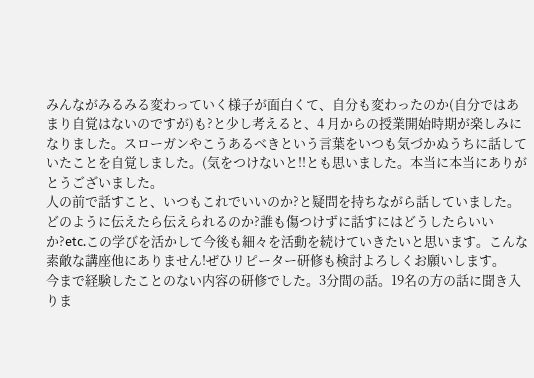みんながみるみる変わっていく様⼦が⾯⽩くて、⾃分も変わったのか(⾃分ではあまり⾃覚はないのですが)も?と少し考えると、4 ⽉からの授業開始時期が楽しみになりました。スローガンやこうあるべきという⾔葉をいつも気づかぬうちに話していたことを⾃覚しました。(気をつけないと!!とも思いました。本当に本当にありがとうございました。
⼈の前で話すこと、いつもこれでいいのか?と疑問を持ちながら話していました。どのように伝えたら伝えられるのか?誰も傷つけずに話すにはどうしたらいいか?etc.この学びを活かして今後も細々を活動を続けていきたいと思います。こんな素敵な講座他にありません!ぜひリピーター研修も検討よろしくお願いします。
今まで経験したことのない内容の研修でした。3分間の話。19名の⽅の話に聞き⼊りま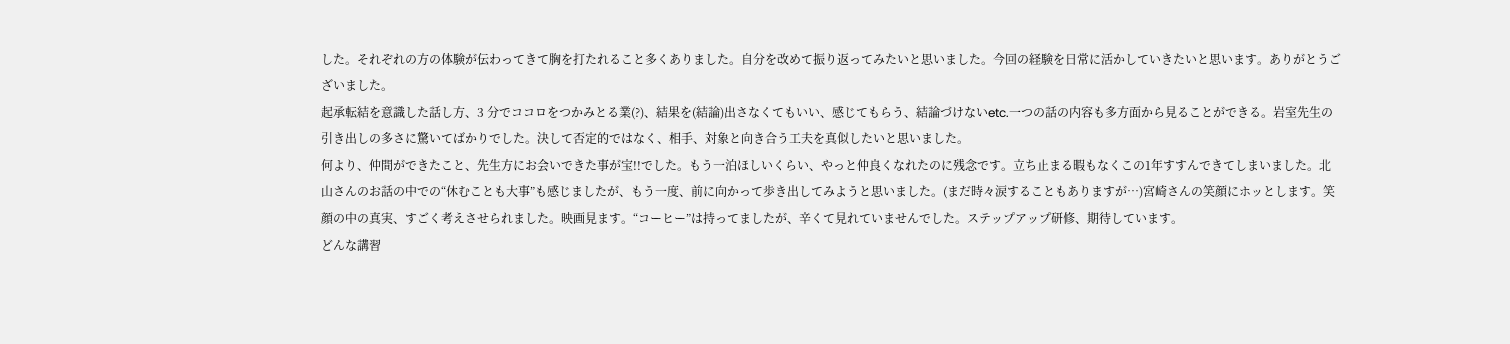した。それぞれの⽅の体験が伝わってきて胸を打たれること多くありました。⾃分を改めて振り返ってみたいと思いました。今回の経験を⽇常に活かしていきたいと思います。ありがとうございました。
起承転結を意識した話し⽅、3 分でココロをつかみとる業(?)、結果を(結論)出さなくてもいい、感じてもらう、結論づけないetc.⼀つの話の内容も多⽅⾯から⾒ることができる。岩室先⽣の引き出しの多さに驚いてばかりでした。決して否定的ではなく、相⼿、対象と向き合う⼯夫を真似したいと思いました。
何より、仲間ができたこと、先⽣⽅にお会いできた事が宝!!でした。もう⼀泊ほしいくらい、やっと仲良くなれたのに残念です。⽴ち⽌まる暇もなくこの1年すすんできてしまいました。北⼭さんのお話の中での“休むことも⼤事”も感じましたが、もう⼀度、前に向かって歩き出してみようと思いました。(まだ時々涙することもありますが…)宮崎さんの笑顔にホッとします。笑顔の中の真実、すごく考えさせられました。映画⾒ます。“コーヒー”は持ってましたが、⾟くて⾒れていませんでした。ステップアップ研修、期待しています。
どんな講習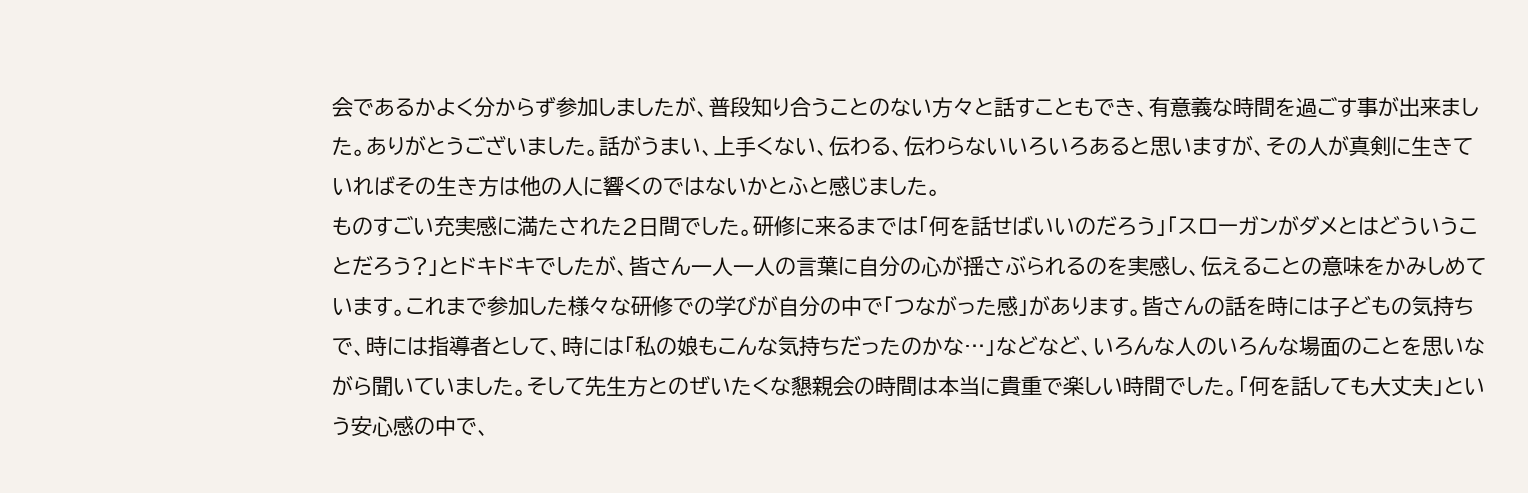会であるかよく分からず参加しましたが、普段知り合うことのない⽅々と話すこともでき、有意義な時間を過ごす事が出来ました。ありがとうございました。話がうまい、上⼿くない、伝わる、伝わらないいろいろあると思いますが、その⼈が真剣に⽣きていればその⽣き⽅は他の⼈に響くのではないかとふと感じました。
ものすごい充実感に満たされた2⽇間でした。研修に来るまでは「何を話せばいいのだろう」「スローガンがダメとはどういうことだろう?」とドキドキでしたが、皆さん⼀⼈⼀⼈の⾔葉に⾃分の⼼が揺さぶられるのを実感し、伝えることの意味をかみしめています。これまで参加した様々な研修での学びが⾃分の中で「つながった感」があります。皆さんの話を時には⼦どもの気持ちで、時には指導者として、時には「私の娘もこんな気持ちだったのかな…」などなど、いろんな⼈のいろんな場⾯のことを思いながら聞いていました。そして先⽣⽅とのぜいたくな懇親会の時間は本当に貴重で楽しい時間でした。「何を話しても⼤丈夫」という安⼼感の中で、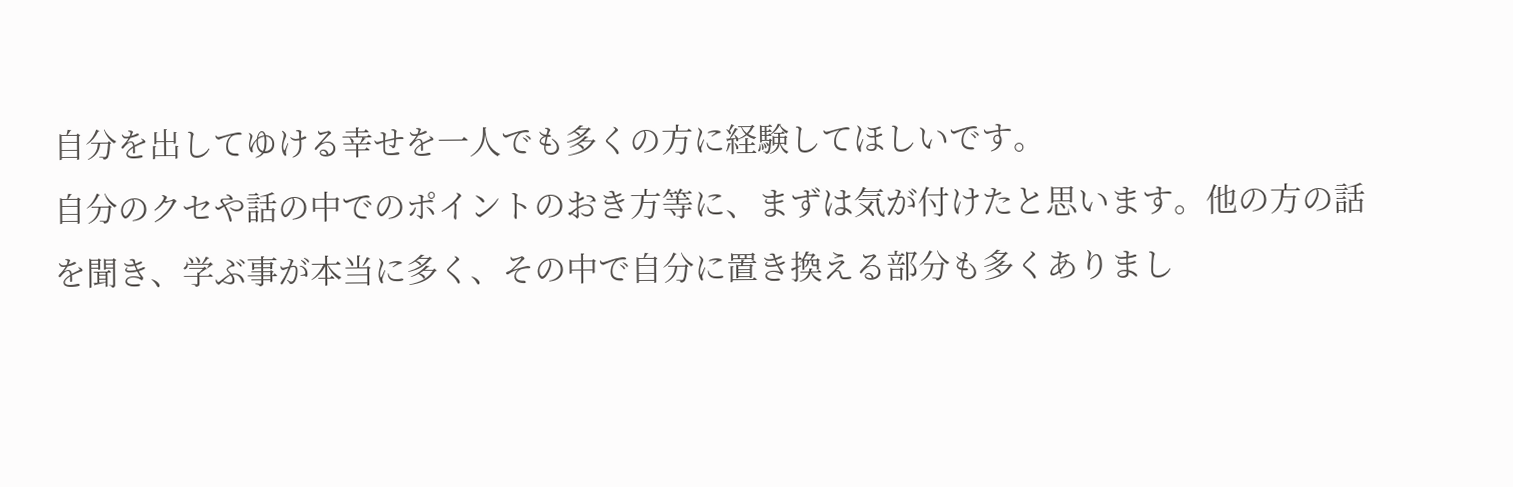⾃分を出してゆける幸せを⼀⼈でも多くの⽅に経験してほしいです。
⾃分のクセや話の中でのポイントのおき⽅等に、まずは気が付けたと思います。他の⽅の話を聞き、学ぶ事が本当に多く、その中で⾃分に置き換える部分も多くありまし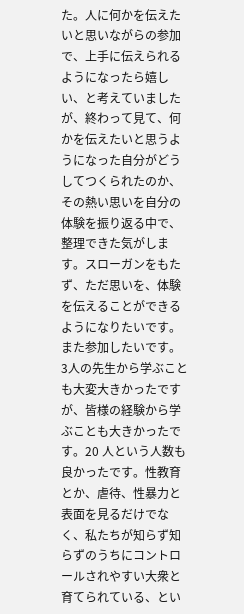た。⼈に何かを伝えたいと思いながらの参加で、上⼿に伝えられるようになったら嬉しい、と考えていましたが、終わって⾒て、何かを伝えたいと思うようになった⾃分がどうしてつくられたのか、その熱い思いを⾃分の体験を振り返る中で、整理できた気がします。スローガンをもたず、ただ思いを、体験を伝えることができるようになりたいです。また参加したいです。
3⼈の先⽣から学ぶことも⼤変⼤きかったですが、皆様の経験から学ぶことも⼤きかったです。20 ⼈という⼈数も良かったです。性教育とか、虐待、性暴⼒と表⾯を⾒るだけでなく、私たちが知らず知らずのうちにコントロールされやすい⼤衆と育てられている、とい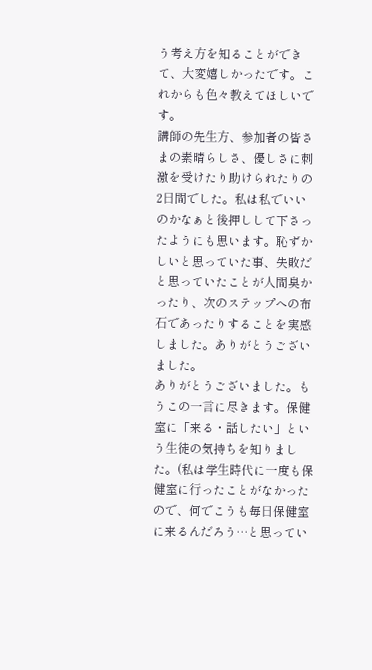う考え⽅を知ることができて、⼤変嬉しかったです。これからも⾊々教えてほしいです。
講師の先⽣⽅、参加者の皆さまの素晴らしさ、優しさに刺激を受けたり助けられたりの2⽇間でした。私は私でいいのかなぁと後押しして下さったようにも思います。恥ずかしいと思っていた事、失敗だと思っていたことが⼈間臭かったり、次のステップへの布⽯であったりすることを実感しました。ありがとうございました。
ありがとうございました。もうこの⼀⾔に尽きます。保健室に「来る・話したい」という⽣徒の気持ちを知りました。(私は学⽣時代に⼀度も保健室に⾏ったことがなかったので、何でこうも毎⽇保健室に来るんだろう…と思ってい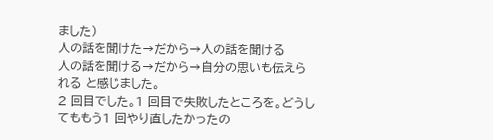ました)
⼈の話を聞けた→だから→⼈の話を聞ける
⼈の話を聞ける→だから→⾃分の思いも伝えられる と感じました。
2 回⽬でした。1 回⽬で失敗したところを。どうしてももう1 回やり直したかったの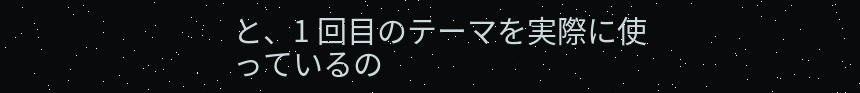と、1 回⽬のテーマを実際に使っているの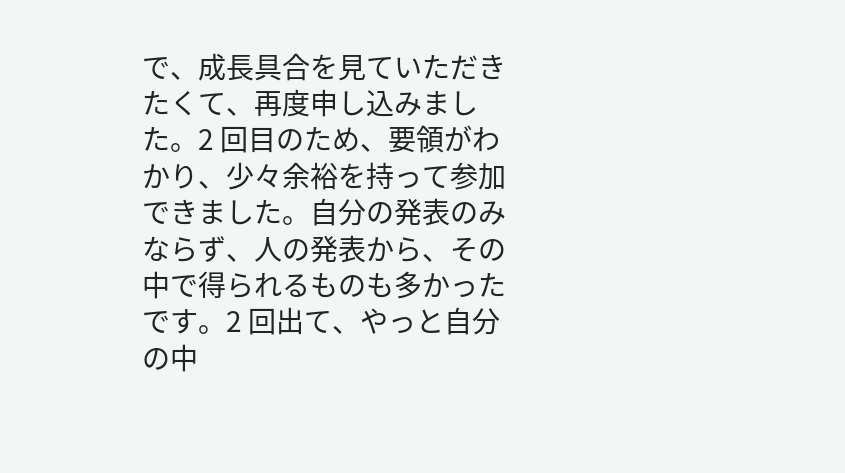で、成⻑具合を⾒ていただきたくて、再度申し込みました。2 回⽬のため、要領がわかり、少々余裕を持って参加できました。⾃分の発表のみならず、⼈の発表から、その中で得られるものも多かったです。2 回出て、やっと⾃分の中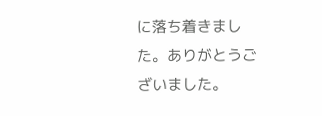に落ち着きました。ありがとうございました。